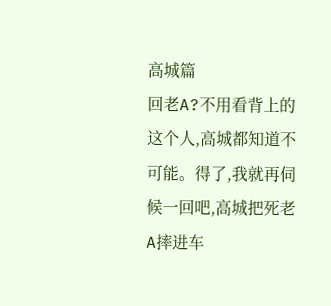高城篇
回老A?不用看背上的这个人,高城都知道不可能。得了,我就再伺候一回吧,高城把死老A摔进车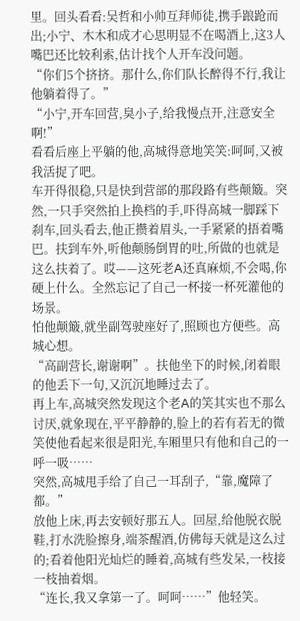里。回头看看:吴哲和小帅互拜师徒,携手踉跄而出;小宁、木木和成才心思明显不在喝酒上,这3人嘴巴还比较利索,估计找个人开车没问题。
“你们5个挤挤。那什么,你们队长醉得不行,我让他躺着得了。”
“小宁,开车回营,臭小子,给我慢点开,注意安全啊!”
看看后座上平躺的他,高城得意地笑笑:呵呵,又被我活捉了吧。
车开得很稳,只是快到营部的那段路有些颠簸。突然,一只手突然拍上换档的手,吓得高城一脚踩下刹车,回头看去,他正攒着眉头,一手紧紧的捂着嘴巴。扶到车外,听他颠肠倒胃的吐,所做的也就是这么扶着了。哎——这死老A还真麻烦,不会喝,你硬上什么。全然忘记了自己一杯接一杯死灌他的场景。
怕他颠簸,就坐副驾驶座好了,照顾也方便些。高城心想。
“高副营长,谢谢啊”。扶他坐下的时候,闭着眼的他丢下一句,又沉沉地睡过去了。
再上车,高城突然发现这个老A的笑其实也不那么讨厌,就象现在,平平静静的,脸上的若有若无的微笑使他看起来很是阳光,车厢里只有他和自己的一呼一吸……
突然,高城甩手给了自己一耳刮子,“靠,魔障了都。”
放他上床,再去安顿好那五人。回屋,给他脱衣脱鞋,打水洗脸擦身,端茶醒酒,仿佛每天就是这么过的;看着他阳光灿烂的睡着,高城有些发呆,一枝接一枝抽着烟。
“连长,我又拿第一了。呵呵……”他轻笑。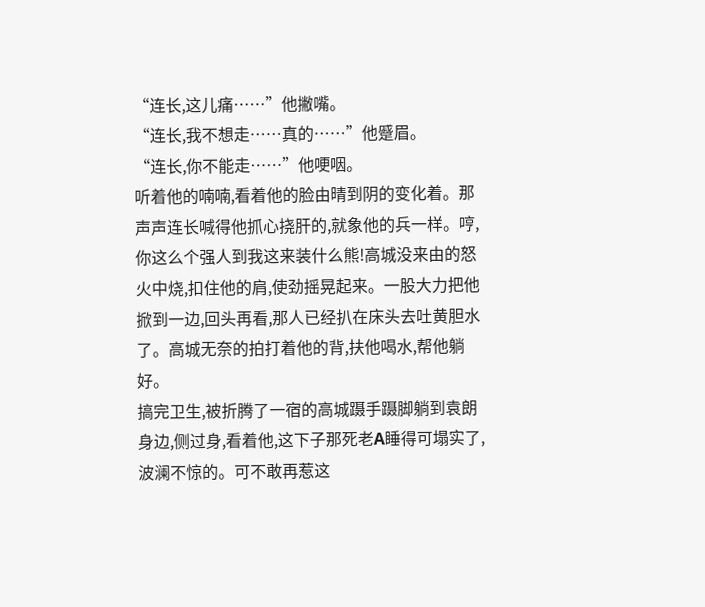“连长,这儿痛……”他撇嘴。
“连长,我不想走……真的……”他蹙眉。
“连长,你不能走……”他哽咽。
听着他的喃喃,看着他的脸由晴到阴的变化着。那声声连长喊得他抓心挠肝的,就象他的兵一样。哼,你这么个强人到我这来装什么熊!高城没来由的怒火中烧,扣住他的肩,使劲摇晃起来。一股大力把他掀到一边,回头再看,那人已经扒在床头去吐黄胆水了。高城无奈的拍打着他的背,扶他喝水,帮他躺好。
搞完卫生,被折腾了一宿的高城蹑手蹑脚躺到袁朗身边,侧过身,看着他,这下子那死老A睡得可塌实了,波澜不惊的。可不敢再惹这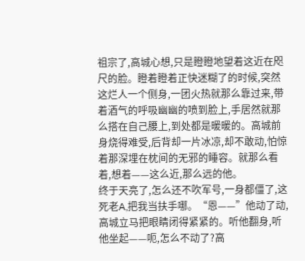祖宗了,高城心想,只是瞪瞪地望着这近在咫尺的脸。瞪着瞪着正快迷糊了的时候,突然这烂人一个侧身,一团火热就那么靠过来,带着酒气的呼吸幽幽的喷到脸上,手居然就那么搭在自己腰上,到处都是暖暖的。高城前身烧得难受,后背却一片冰凉,却不敢动,怕惊着那深埋在枕间的无邪的睡容。就那么看着,想着——这么近,那么远的他。
终于天亮了,怎么还不吹军号,一身都僵了,这死老A,把我当扶手哪。“恩——”他动了动,高城立马把眼睛闭得紧紧的。听他翻身,听他坐起——呃,怎么不动了?高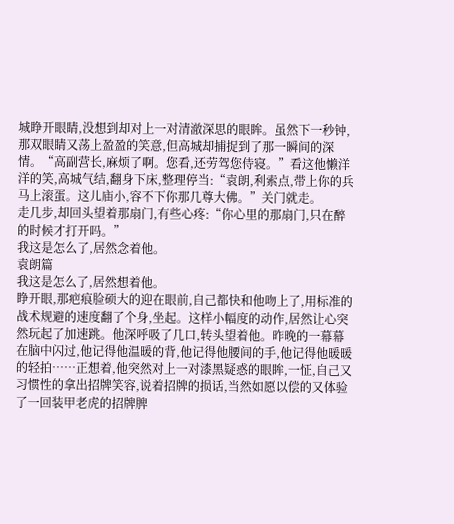城睁开眼睛,没想到却对上一对清澈深思的眼眸。虽然下一秒钟,那双眼睛又荡上盈盈的笑意,但高城却捕捉到了那一瞬间的深情。“高副营长,麻烦了啊。您看,还劳驾您侍寝。”看这他懒洋洋的笑,高城气结,翻身下床,整理停当:“袁朗,利索点,带上你的兵马上滚蛋。这儿庙小,容不下你那几尊大佛。”关门就走。
走几步,却回头望着那扇门,有些心疼:“你心里的那扇门,只在醉的时候才打开吗。”
我这是怎么了,居然念着他。
袁朗篇
我这是怎么了,居然想着他。
睁开眼,那疤痕脸硕大的迎在眼前,自己都快和他吻上了,用标准的战术规避的速度翻了个身,坐起。这样小幅度的动作,居然让心突然玩起了加速跳。他深呼吸了几口,转头望着他。昨晚的一幕幕在脑中闪过,他记得他温暖的背,他记得他腰间的手,他记得他暖暖的轻拍……正想着,他突然对上一对漆黑疑惑的眼眸,一怔,自己又习惯性的拿出招牌笑容,说着招牌的损话,当然如愿以偿的又体验了一回装甲老虎的招牌脾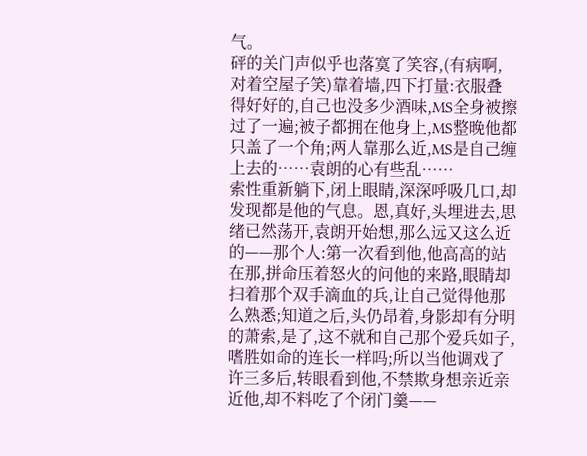气。
砰的关门声似乎也落寞了笑容,(有病啊,对着空屋子笑)靠着墙,四下打量:衣服叠得好好的,自己也没多少酒味,MS全身被擦过了一遍;被子都拥在他身上,MS整晚他都只盖了一个角;两人靠那么近,MS是自己缠上去的……袁朗的心有些乱……
索性重新躺下,闭上眼睛,深深呼吸几口,却发现都是他的气息。恩,真好,头埋进去,思绪已然荡开,袁朗开始想,那么远又这么近的——那个人:第一次看到他,他高高的站在那,拼命压着怒火的问他的来路,眼睛却扫着那个双手滴血的兵,让自己觉得他那么熟悉;知道之后,头仍昂着,身影却有分明的萧索,是了,这不就和自己那个爱兵如子,嗜胜如命的连长一样吗;所以当他调戏了许三多后,转眼看到他,不禁欺身想亲近亲近他,却不料吃了个闭门羹——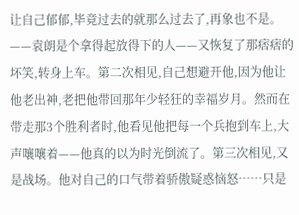让自己郁郁,毕竟过去的就那么过去了,再象也不是。——袁朗是个拿得起放得下的人——又恢复了那痞痞的坏笑,转身上车。第二次相见,自己想避开他,因为他让他老出神,老把他带回那年少轻狂的幸福岁月。然而在带走那3个胜利者时,他看见他把每一个兵抱到车上,大声嚷嚷着——他真的以为时光倒流了。第三次相见,又是战场。他对自己的口气带着骄傲疑惑恼怒……只是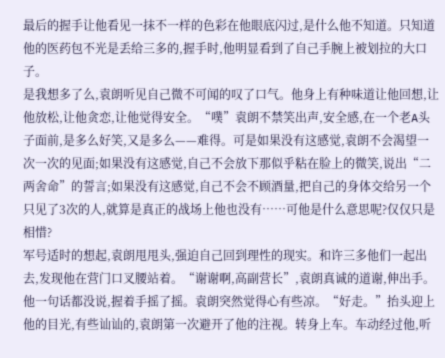最后的握手让他看见一抹不一样的色彩在他眼底闪过,是什么他不知道。只知道他的医药包不光是丢给三多的,握手时,他明显看到了自己手腕上被划拉的大口子。
是我想多了么,袁朗听见自己微不可闻的叹了口气。他身上有种味道让他回想,让他放松,让他贪恋,让他觉得安全。“噗”袁朗不禁笑出声,安全感,在一个老A头子面前,是多么好笑,又是多么——难得。可是如果没有这感觉,袁朗不会渴望一次一次的见面;如果没有这感觉,自己不会放下那似乎粘在脸上的微笑,说出“二两舍命”的誓言;如果没有这感觉,自己不会不顾酒量,把自己的身体交给另一个只见了3次的人,就算是真正的战场上他也没有……可他是什么意思呢?仅仅只是相惜?
军号适时的想起,袁朗甩甩头,强迫自己回到理性的现实。和许三多他们一起出去,发现他在营门口叉腰站着。“谢谢啊,高副营长”,袁朗真诚的道谢,伸出手。他一句话都没说,握着手摇了摇。袁朗突然觉得心有些凉。“好走。”抬头迎上他的目光,有些讪讪的,袁朗第一次避开了他的注视。转身上车。车动经过他,听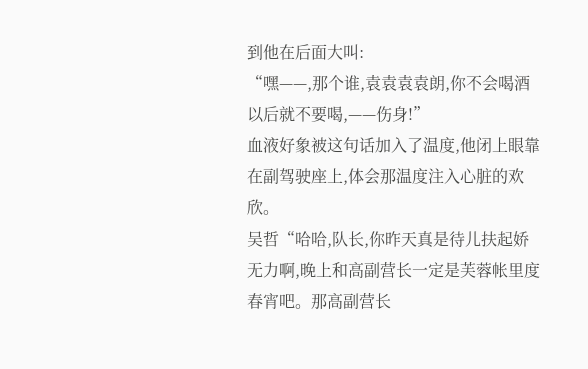到他在后面大叫:
“嘿——,那个谁,袁袁袁袁朗,你不会喝酒以后就不要喝,——伤身!”
血液好象被这句话加入了温度,他闭上眼靠在副驾驶座上,体会那温度注入心脏的欢欣。
吴哲“哈哈,队长,你昨天真是待儿扶起娇无力啊,晚上和高副营长一定是芙蓉帐里度春宵吧。那高副营长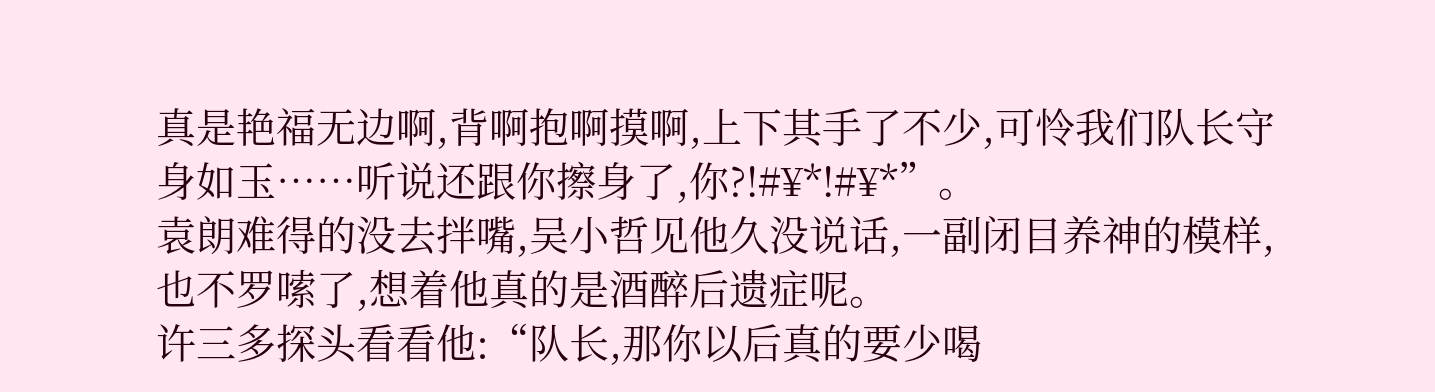真是艳福无边啊,背啊抱啊摸啊,上下其手了不少,可怜我们队长守身如玉……听说还跟你擦身了,你?!#¥*!#¥*”。
袁朗难得的没去拌嘴,吴小哲见他久没说话,一副闭目养神的模样,也不罗嗦了,想着他真的是酒醉后遗症呢。
许三多探头看看他:“队长,那你以后真的要少喝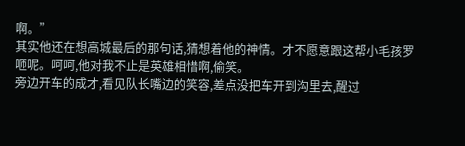啊。”
其实他还在想高城最后的那句话,猜想着他的神情。才不愿意跟这帮小毛孩罗咂呢。呵呵,他对我不止是英雄相惜啊,偷笑。
旁边开车的成才,看见队长嘴边的笑容,差点没把车开到沟里去,醒过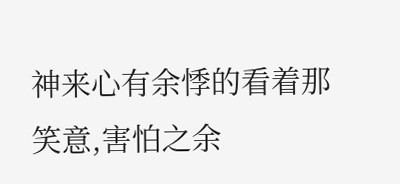神来心有余悸的看着那笑意,害怕之余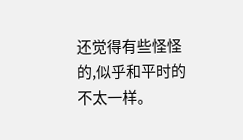还觉得有些怪怪的,似乎和平时的不太一样。